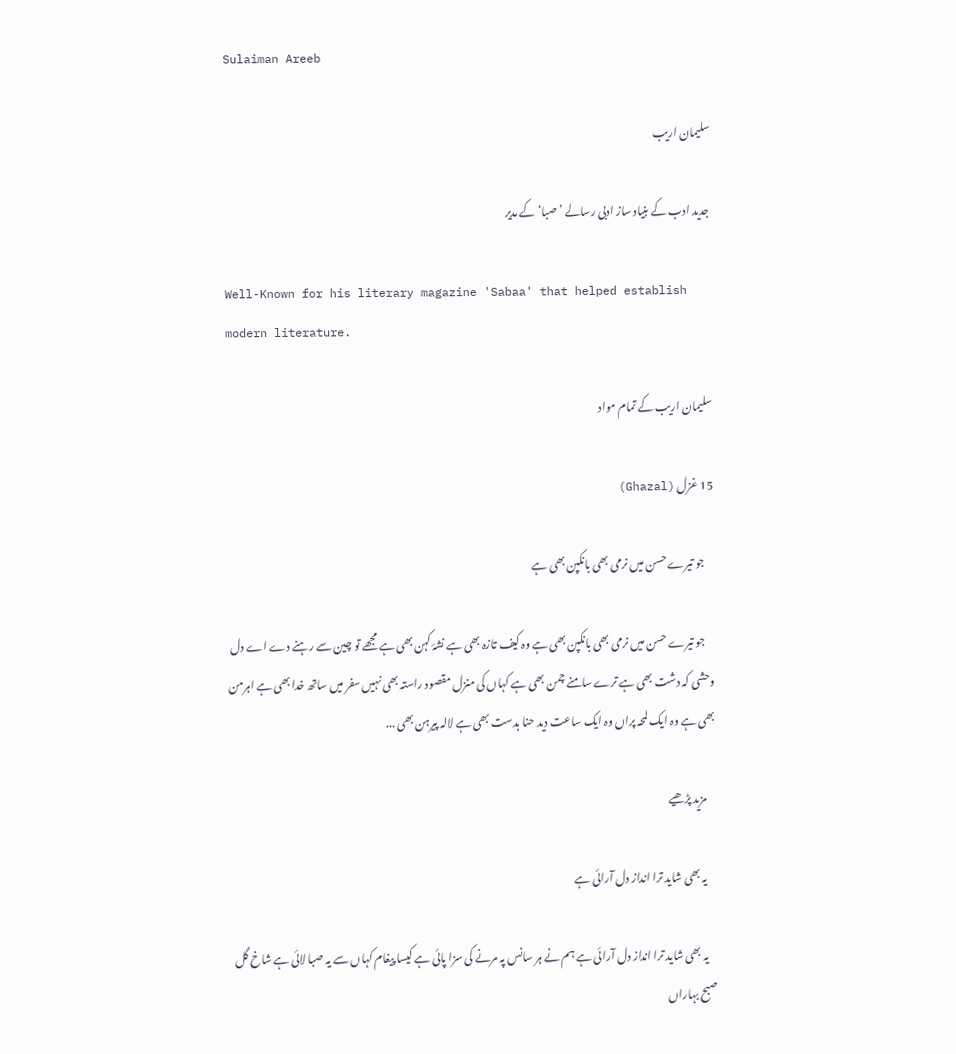Sulaiman Areeb

سلیمان اریب

جدید ادب کے بنیاد ساز ادبی رسالے ’صبا‘ کے مدیر

Well-Known for his literary magazine 'Sabaa' that helped establish modern literature.

سلیمان اریب کے تمام مواد

15 غزل (Ghazal)

    جو تیرے حسن میں نرمی بھی بانکپن بھی ہے

    جو تیرے حسن میں نرمی بھی بانکپن بھی ہے وہ کیف تازہ بھی ہے نشۂ کہن بھی ہے مجھے تو چین سے رہنے دے اے دل وحشی کہ دشت بھی ہے ترے سامنے چمن بھی ہے کہاں کی منزل مقصود راستہ بھی نہیں سفر میں ساتھ خدا بھی ہے اہرمن بھی ہے وہ ایک لمحہ پراں وہ ایک ساعت دید حنا بدست بھی ہے لالہ‌ پیرہن بھی ...

    مزید پڑھیے

    یہ بھی شاید ترا انداز دل آرائی ہے

    یہ بھی شاید ترا انداز دل آرائی ہے ہم نے ہر سانس پہ مرنے کی سزا پائی ہے کیسا پیغام کہاں سے یہ صبا لائی ہے شاخ گل صبح بہاراں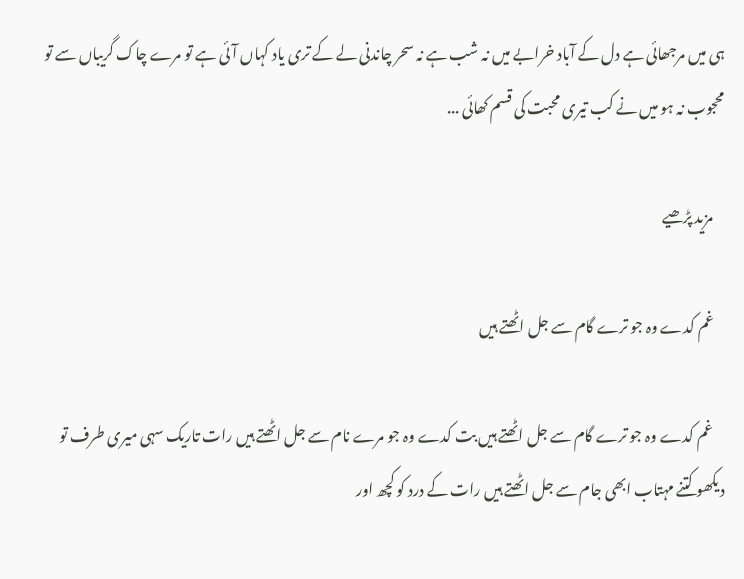ہی میں مرجھائی ہے دل کے آباد خرابے میں نہ شب ہے نہ سحر چاندنی لے کے تری یاد کہاں آئی ہے تو مرے چاک گریباں سے تو محجوب نہ ہو میں نے کب تیری محبت کی قسم کھائی ...

    مزید پڑھیے

    غم کدے وہ جو ترے گام سے جل اٹھتے ہیں

    غم کدے وہ جو ترے گام سے جل اٹھتے ہیں بت کدے وہ جو مرے نام سے جل اٹھتے ہیں رات تاریک سہی میری طرف تو دیکھو کتنے مہتاب ابھی جام سے جل اٹھتے ہیں رات کے درد کو کچھ اور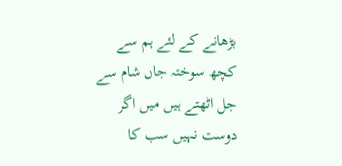بڑھانے کے لئے ہم سے کچھ سوختہ جاں شام سے جل اٹھتے ہیں میں اگر دوست نہیں سب کا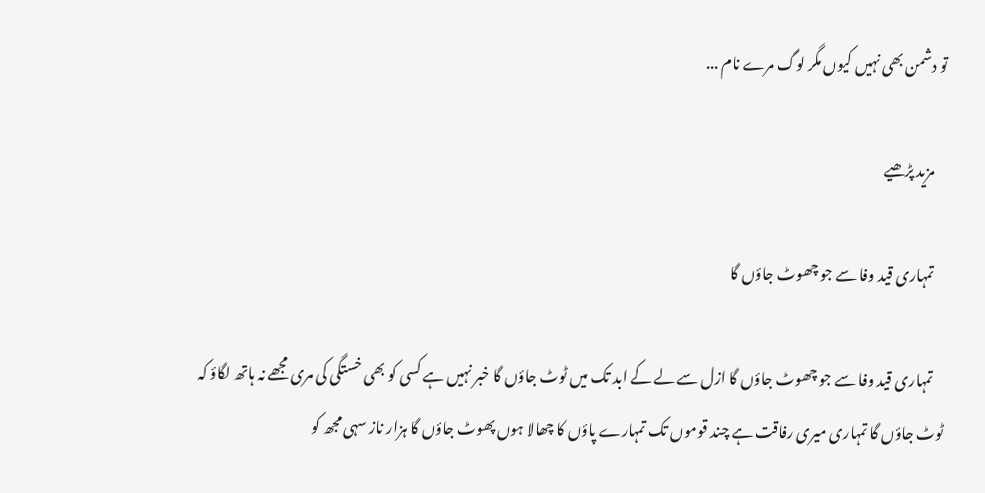تو دشمن بھی نہیں کیوں مگر لوگ مرے نام ...

    مزید پڑھیے

    تمہاری قید وفا سے جو چھوٹ جاؤں گا

    تمہاری قید وفا سے جو چھوٹ جاؤں گا ازل سے لے کے ابد تک میں ٹوٹ جاؤں گا خبر نہیں ہے کسی کو بھی خستگی کی مری مجھے نہ ہاتھ لگاؤ کہ ٹوٹ جاؤں گا تمہاری میری رفاقت ہے چند قوموں تک تمہارے پاؤں کا چھالا ہوں پھوٹ جاؤں گا ہزار ناز سہی مجھ کو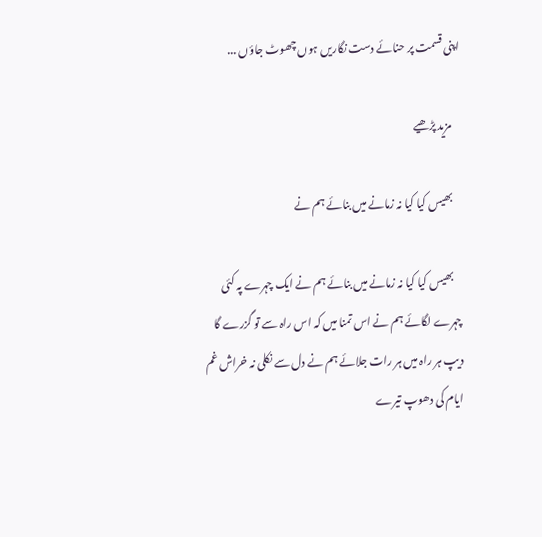اپنی قسمت پر حنائے دست نگاریں ہوں چھوٹ جاؤں ...

    مزید پڑھیے

    بھیس کیا کیا نہ زمانے میں بنائے ہم نے

    بھیس کیا کیا نہ زمانے میں بنائے ہم نے ایک چہرے پہ کئی چہرے لگائے ہم نے اس تمنا میں کہ اس راہ سے تو گزرے گا دیپ ہر راہ میں ہر رات جلائے ہم نے دل سے نکلی نہ خراش غم ایام کی دھوپ تیرے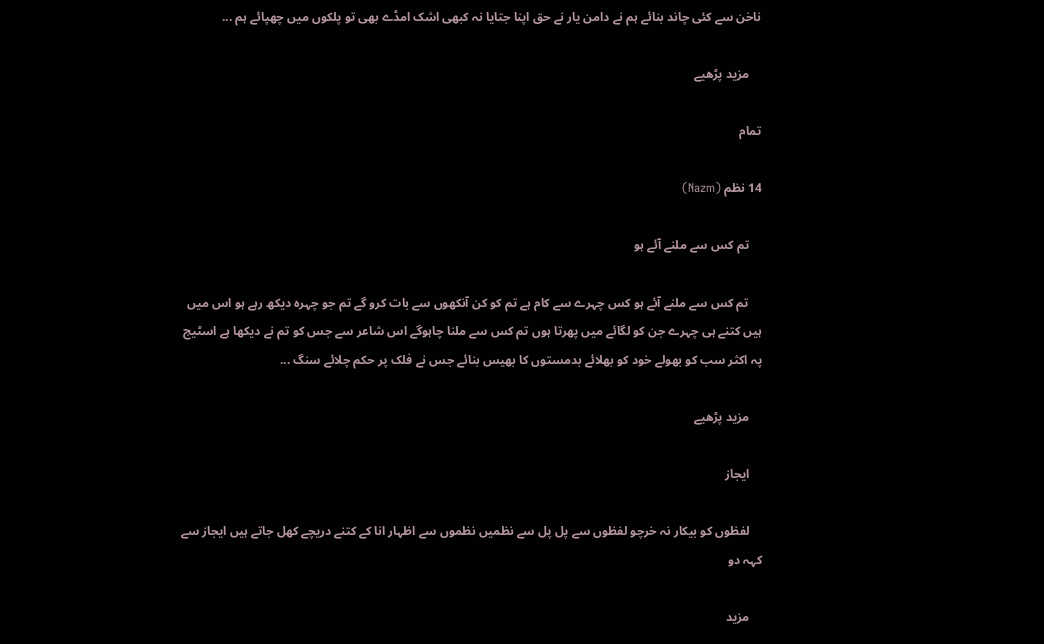ناخن سے کئی چاند بنائے ہم نے دامن یار نے حق اپنا جتایا نہ کبھی اشک امڈے بھی تو پلکوں میں چھپائے ہم ...

    مزید پڑھیے

تمام

14 نظم (Nazm)

    تم کس سے ملنے آئے ہو

    تم کس سے ملنے آئے ہو کس چہرے سے کام ہے تم کو کن آنکھوں سے بات کرو گے تم جو چہرہ دیکھ رہے ہو اس میں ہیں کتنے ہی چہرے جن کو لگائے میں پھرتا ہوں تم کس سے ملنا چاہوگے اس شاعر سے جس کو تم نے دیکھا ہے اسٹیج پہ اکثر سب کو بھولے خود کو بھلائے بدمستوں کا بھیس بنائے جس نے فلک پر حکم چلائے سنگ ...

    مزید پڑھیے

    ایجاز

    لفظوں کو بیکار نہ خرچو لفظوں سے پل پل سے نظمیں نظموں سے اظہار انا کے کتنے دریچے کھل جاتے ہیں ایجاز سے کہہ دو

    مزید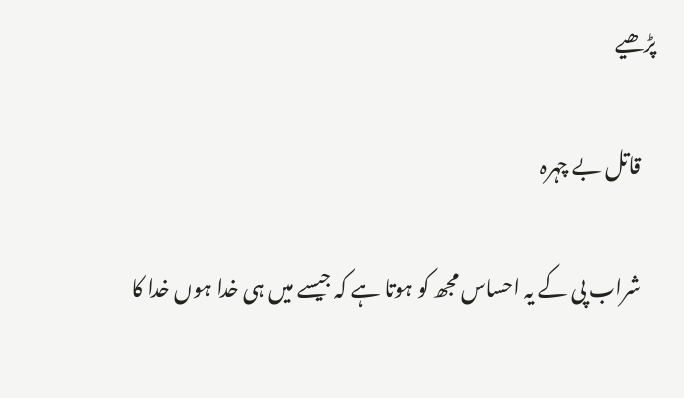پڑھیے

    قاتل بے چہرہ

    شراب پی کے یہ احساس مجھ کو ہوتا ہے کہ جیسے میں ہی خدا ہوں خدا کا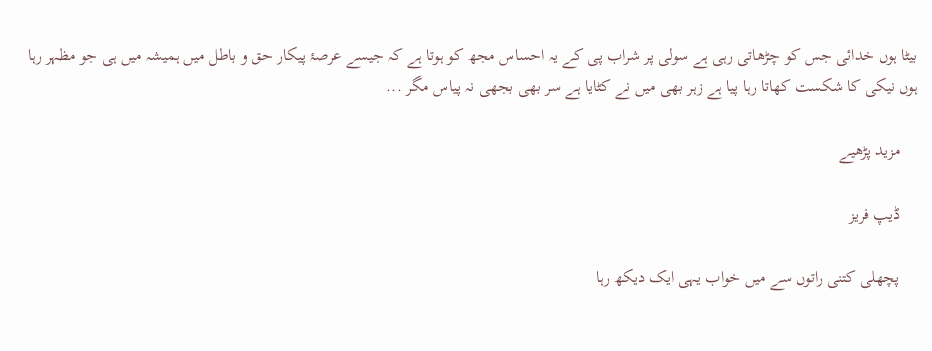بیٹا ہوں خدائی جس کو چڑھاتی رہی ہے سولی پر شراب پی کے یہ احساس مجھ کو ہوتا ہے کہ جیسے عرصۂ پیکار حق و باطل میں ہمیشہ میں ہی جو مظہر رہا ہوں نیکی کا شکست کھاتا رہا پیا ہے زہر بھی میں نے کٹایا ہے سر بھی بجھی نہ پیاس مگر ...

    مزید پڑھیے

    ڈیپ فریز

    پچھلی کتنی راتوں سے میں خواب یہی ایک دیکھ رہا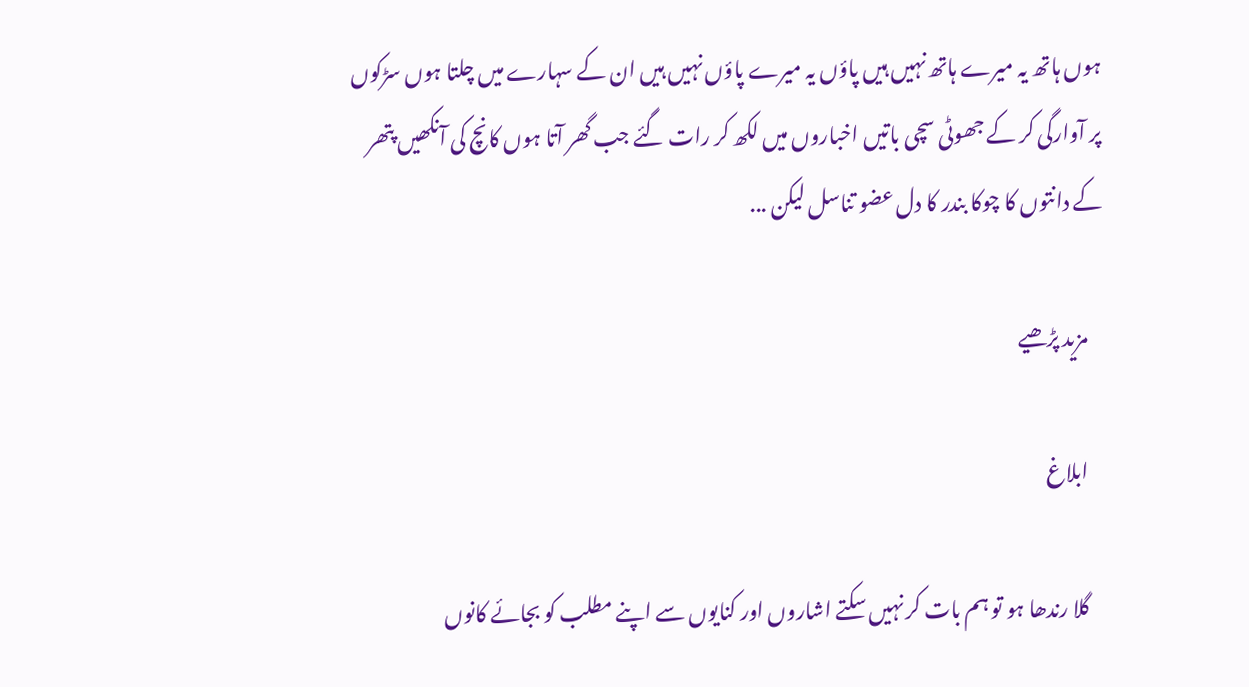ہوں ہاتھ یہ میرے ہاتھ نہیں ہیں پاؤں یہ میرے پاؤں نہیں ہیں ان کے سہارے میں چلتا ہوں سڑکوں پر آوارگی کر کے جھوٹی سچی باتیں اخباروں میں لکھ کر رات گئے جب گھر آتا ہوں کانچ کی آنکھیں پتھر کے دانتوں کا چوکا بندر کا دل عضو تناسل لیکن ...

    مزید پڑھیے

    ابلاغ

    گلا رندھا ہو تو ہم بات کر نہیں سکتے اشاروں اور کنایوں سے اپنے مطلب کو بجائے کانوں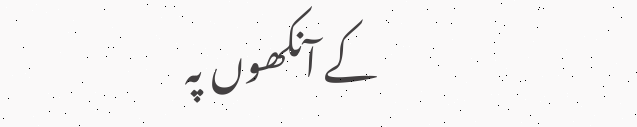کے آنکھوں پہ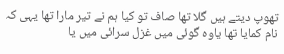تھوپ دیتے ہیں گلا تھا صاف تو کیا ہم نے تیر مارا تھا یہی کہ نام کمایا تھا یاوہ گوئی میں غزل سرائی میں یا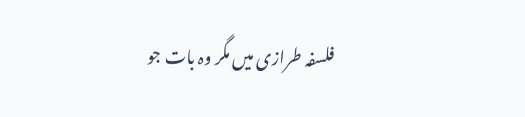فلسفہ طرازی میں مگر وہ بات جو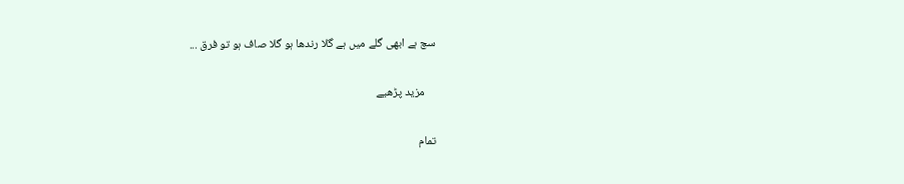سچ ہے ابھی گلے میں ہے گلا رندھا ہو گلا صاف ہو تو فرق ...

    مزید پڑھیے

تمام